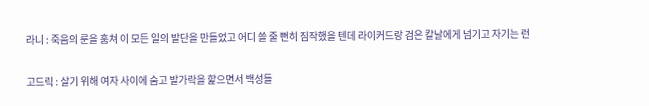라니 : 죽음의 룬을 훔쳐 이 모든 일의 발단을 만들었고 어디 쓸 줄 뻔히 짐작했을 텐데 라이커드랑 검은 칼날에게 넘기고 자기는 런


고드릭 : 살기 위해 여자 사이에 숨고 발가락을 핥으면서 백성들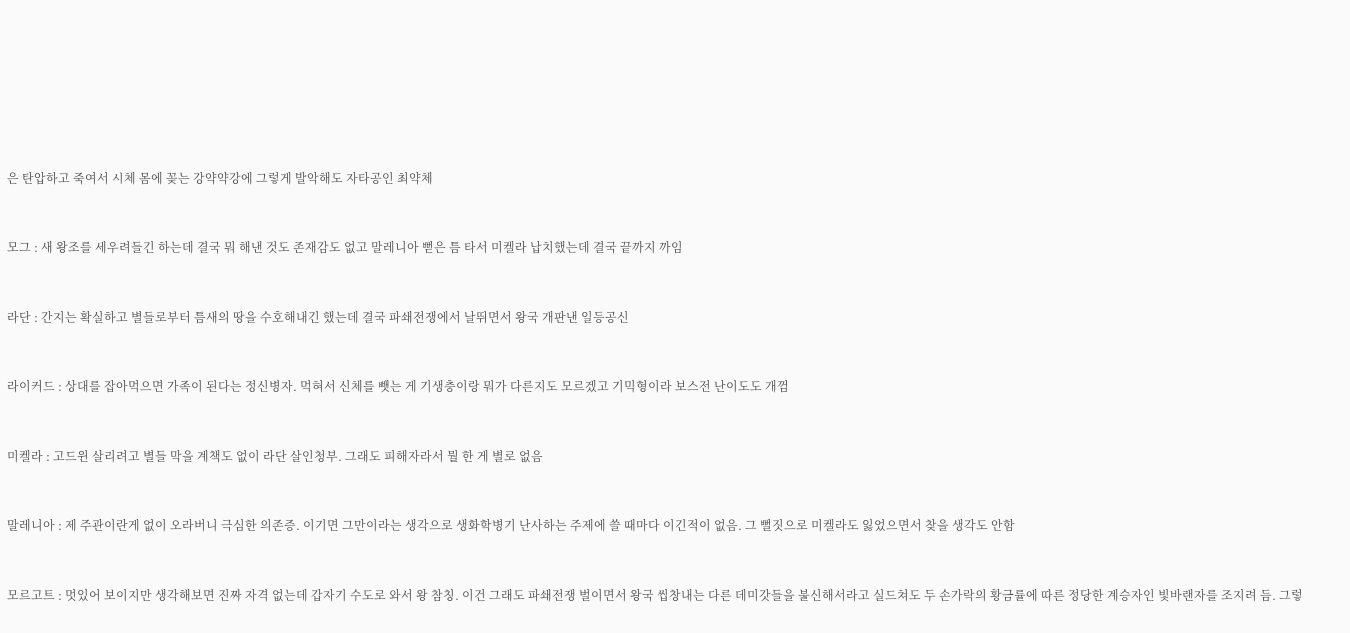은 탄압하고 죽여서 시체 몸에 꽂는 강약약강에 그렇게 발악해도 자타공인 최약체


모그 : 새 왕조를 세우려들긴 하는데 결국 뭐 해낸 것도 존재감도 없고 말레니아 뻗은 틈 타서 미켈라 납치했는데 결국 끝까지 까임


라단 : 간지는 확실하고 별들로부터 틈새의 땅을 수호해내긴 했는데 결국 파쇄전쟁에서 날뛰면서 왕국 개판낸 일등공신


라이커드 : 상대를 잡아먹으면 가족이 된다는 정신병자. 먹혀서 신체를 뺏는 게 기생충이랑 뭐가 다른지도 모르겠고 기믹형이라 보스전 난이도도 개껌


미켈라 : 고드윈 살리려고 별들 막을 계책도 없이 라단 살인청부. 그래도 피해자라서 뭘 한 게 별로 없음


말레니아 : 제 주관이란게 없이 오라버니 극심한 의존증. 이기면 그만이라는 생각으로 생화학병기 난사하는 주제에 쓸 때마다 이긴적이 없음. 그 뻘짓으로 미켈라도 잃었으면서 찾을 생각도 안함


모르고트 : 멋있어 보이지만 생각해보면 진짜 자격 없는데 갑자기 수도로 와서 왕 참칭. 이건 그래도 파쇄전쟁 벌이면서 왕국 씹창내는 다른 데미갓들을 불신해서라고 실드쳐도 두 손가락의 황금률에 따른 정당한 계승자인 빛바랜자를 조지려 듬. 그렇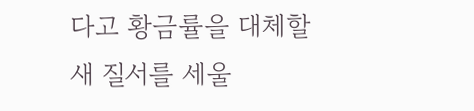다고 황금률을 대체할 새 질서를 세울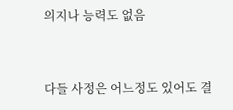의지나 능력도 없음


다들 사정은 어느정도 있어도 결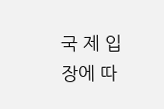국 제 입장에 따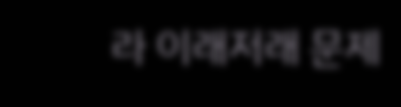라 이래저래 문제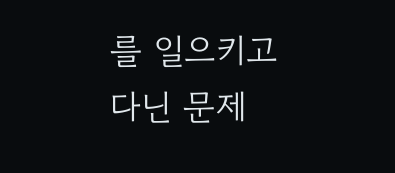를 일으키고 다닌 문제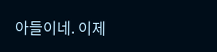아들이네. 이제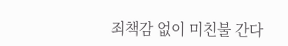죄책감 없이 미친불 간다